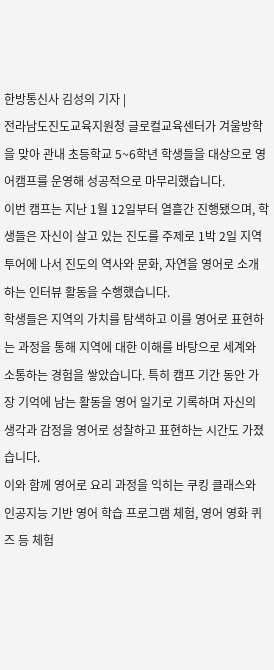한방통신사 김성의 기자 |
전라남도진도교육지원청 글로컬교육센터가 겨울방학을 맞아 관내 초등학교 5~6학년 학생들을 대상으로 영어캠프를 운영해 성공적으로 마무리했습니다.
이번 캠프는 지난 1월 12일부터 열흘간 진행됐으며, 학생들은 자신이 살고 있는 진도를 주제로 1박 2일 지역 투어에 나서 진도의 역사와 문화, 자연을 영어로 소개하는 인터뷰 활동을 수행했습니다.
학생들은 지역의 가치를 탐색하고 이를 영어로 표현하는 과정을 통해 지역에 대한 이해를 바탕으로 세계와 소통하는 경험을 쌓았습니다. 특히 캠프 기간 동안 가장 기억에 남는 활동을 영어 일기로 기록하며 자신의 생각과 감정을 영어로 성찰하고 표현하는 시간도 가졌습니다.
이와 함께 영어로 요리 과정을 익히는 쿠킹 클래스와 인공지능 기반 영어 학습 프로그램 체험, 영어 영화 퀴즈 등 체험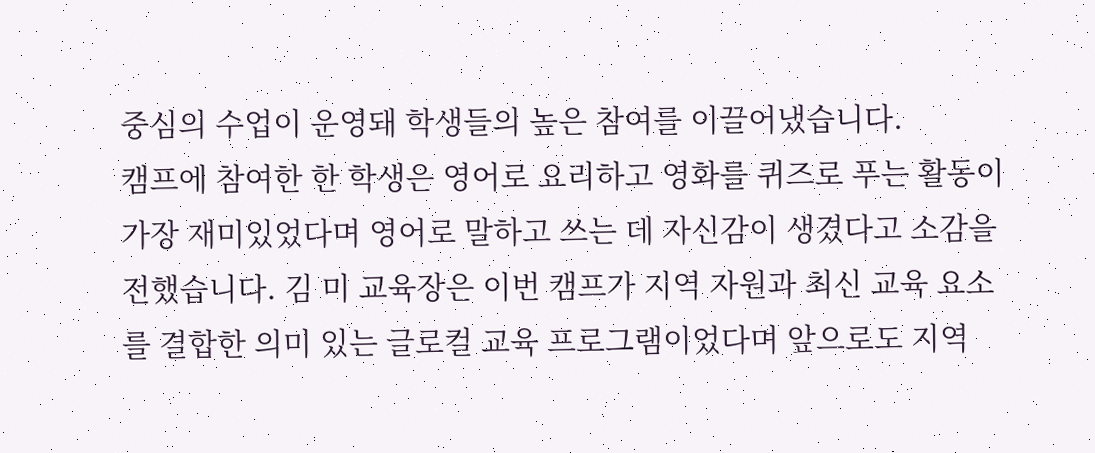중심의 수업이 운영돼 학생들의 높은 참여를 이끌어냈습니다.
캠프에 참여한 한 학생은 영어로 요리하고 영화를 퀴즈로 푸는 활동이 가장 재미있었다며 영어로 말하고 쓰는 데 자신감이 생겼다고 소감을 전했습니다. 김 미 교육장은 이번 캠프가 지역 자원과 최신 교육 요소를 결합한 의미 있는 글로컬 교육 프로그램이었다며 앞으로도 지역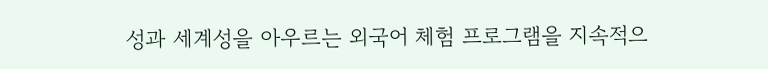성과 세계성을 아우르는 외국어 체험 프로그램을 지속적으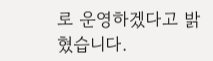로 운영하겠다고 밝혔습니다.